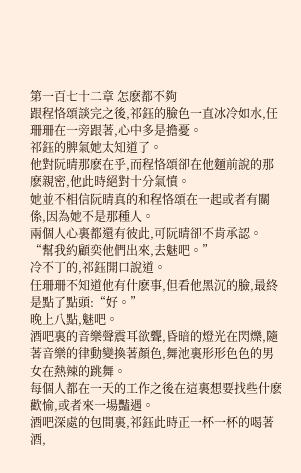第一百七十二章 怎麽都不夠
跟程恪頌談完之後,祁鈺的臉色一直冰冷如水,任珊珊在一旁跟著,心中多是擔憂。
祁鈺的脾氣她太知道了。
他對阮晴那麽在乎,而程恪頌卻在他麵前說的那麽親密,他此時絕對十分氣憤。
她並不相信阮晴真的和程恪頌在一起或者有關係,因為她不是那種人。
兩個人心裏都還有彼此,可阮晴卻不肯承認。
“幫我約顧奕他們出來,去魅吧。”
冷不丁的,祁鈺開口說道。
任珊珊不知道他有什麽事,但看他黑沉的臉,最終是點了點頭:“好。”
晚上八點,魅吧。
酒吧裏的音樂聲震耳欲聾,昏暗的燈光在閃爍,隨著音樂的律動變換著顏色,舞池裏形形色色的男女在熱辣的跳舞。
每個人都在一天的工作之後在這裏想要找些什麽歡愉,或者來一場豔遇。
酒吧深處的包間裏,祁鈺此時正一杯一杯的喝著酒,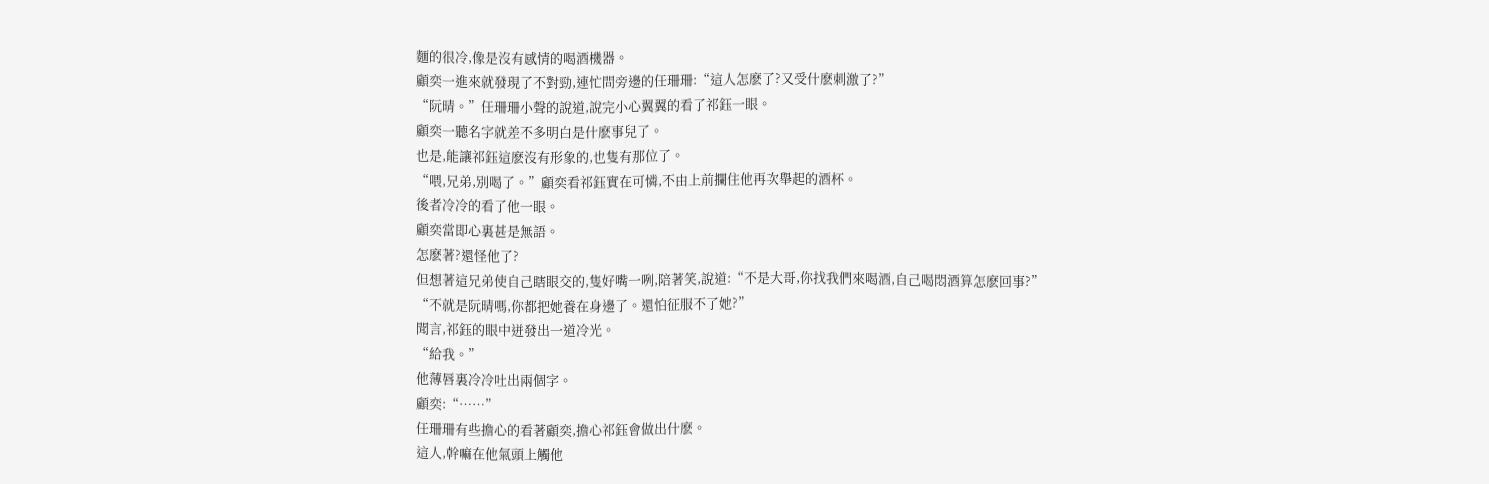麵的很冷,像是沒有感情的喝酒機器。
顧奕一進來就發現了不對勁,連忙問旁邊的任珊珊:“這人怎麽了?又受什麽刺激了?”
“阮晴。”任珊珊小聲的說道,說完小心翼翼的看了祁鈺一眼。
顧奕一聽名字就差不多明白是什麽事兒了。
也是,能讓祁鈺這麽沒有形象的,也隻有那位了。
“喂,兄弟,別喝了。”顧奕看祁鈺實在可憐,不由上前攔住他再次舉起的酒杯。
後者冷冷的看了他一眼。
顧奕當即心裏甚是無語。
怎麽著?還怪他了?
但想著這兄弟使自己瞎眼交的,隻好嘴一咧,陪著笑,說道:“不是大哥,你找我們來喝酒,自己喝悶酒算怎麽回事?”
“不就是阮晴嗎,你都把她養在身邊了。還怕征服不了她?”
聞言,祁鈺的眼中迸發出一道冷光。
“給我。”
他薄唇裏冷冷吐出兩個字。
顧奕:“……”
任珊珊有些擔心的看著顧奕,擔心祁鈺會做出什麽。
這人,幹嘛在他氣頭上觸他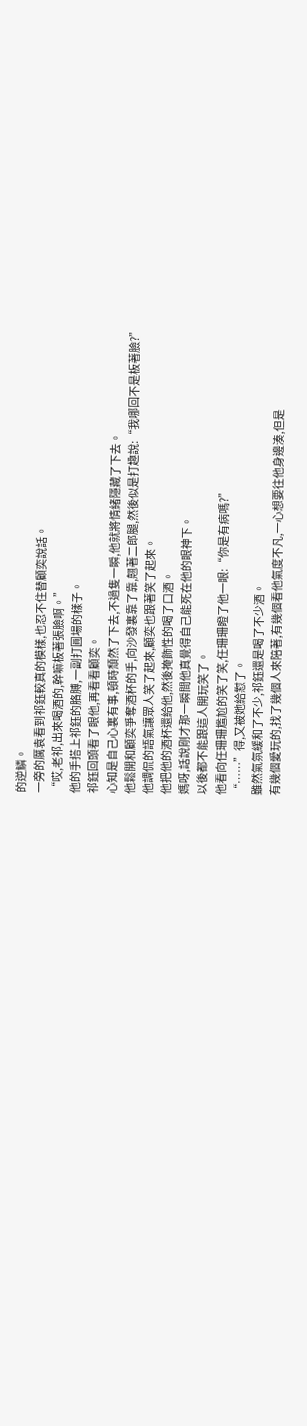的逆鱗。
一旁的厲袁看到祁鈺較真的模樣,也忍不住替顧奕說話。
“哎,老祁,出來喝酒的,幹嘛板著張臉啊。”
他的手搭上祁鈺的胳膊,一副打圓場的樣子。
祁鈺回頭看了眼他,再看看顧奕。
心知是自己心裏有事,頓時頹然了下去,不過隻一瞬,他就將情緒隱藏了下去。
他鬆開和顧奕爭奪酒杯的手,向沙發裏靠了靠,翹著二郎腿,然後似是打趣說:“我哪回不是板著臉?”
他調侃的語氣讓眾人笑了起來,顧奕也跟著笑了起來。
他把他的酒杯還給他,然後掩飾性的喝了口酒。
媽呀,話說剛才那一瞬間他真覺得自己能死在他的眼神下。
以後都不能跟這人開玩笑了。
他看向任珊珊尷尬的笑了笑,任珊珊瞪了他一眼:“你是有病嗎?”
“……”得,又被她給懟了。
雖然氣氛緩和了不少,祁鈺還是喝了不少酒。
有幾個愛玩的,找了幾個人來陪著,有幾個看他氣度不凡,一心想要往他身邊湊,但是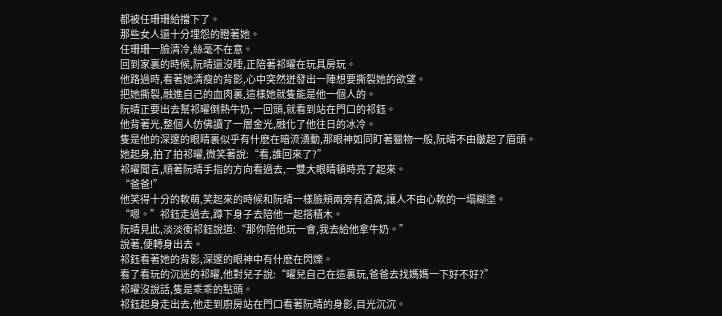都被任珊珊給擋下了。
那些女人還十分埋怨的瞪著她。
任珊珊一臉清冷,絲毫不在意。
回到家裏的時候,阮晴還沒睡,正陪著祁曜在玩具房玩。
他路過時,看著她清瘦的背影,心中突然迸發出一陣想要撕裂她的欲望。
把她撕裂,融進自己的血肉裏,這樣她就隻能是他一個人的。
阮晴正要出去幫祁曜倒熱牛奶,一回頭,就看到站在門口的祁鈺。
他背著光,整個人仿佛讀了一層金光,融化了他往日的冰冷。
隻是他的深邃的眼睛裏似乎有什麽在暗流湧動,那眼神如同盯著獵物一般,阮晴不由皺起了眉頭。
她起身,拍了拍祁曜,微笑著說:“看,誰回來了?”
祁曜聞言,順著阮晴手指的方向看過去,一雙大眼睛頓時亮了起來。
“爸爸!”
他笑得十分的軟萌,笑起來的時候和阮晴一樣臉頰兩旁有酒窩,讓人不由心軟的一塌糊塗。
“嗯。”祁鈺走過去,蹲下身子去陪他一起搭積木。
阮晴見此,淡淡衝祁鈺說道:“那你陪他玩一會,我去給他拿牛奶。”
說著,便轉身出去。
祁鈺看著她的背影,深邃的眼神中有什麽在閃爍。
看了看玩的沉迷的祁曜,他對兒子說:“曜兒自己在這裏玩,爸爸去找媽媽一下好不好?”
祁曜沒說話,隻是乖乖的點頭。
祁鈺起身走出去,他走到廚房站在門口看著阮晴的身影,目光沉沉。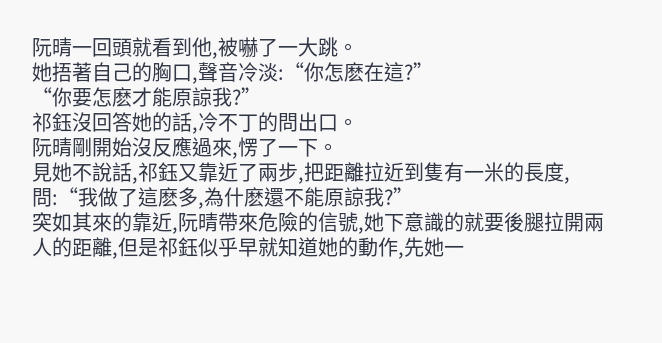阮晴一回頭就看到他,被嚇了一大跳。
她捂著自己的胸口,聲音冷淡:“你怎麽在這?”
“你要怎麽才能原諒我?”
祁鈺沒回答她的話,冷不丁的問出口。
阮晴剛開始沒反應過來,愣了一下。
見她不說話,祁鈺又靠近了兩步,把距離拉近到隻有一米的長度,問:“我做了這麽多,為什麽還不能原諒我?”
突如其來的靠近,阮晴帶來危險的信號,她下意識的就要後腿拉開兩人的距離,但是祁鈺似乎早就知道她的動作,先她一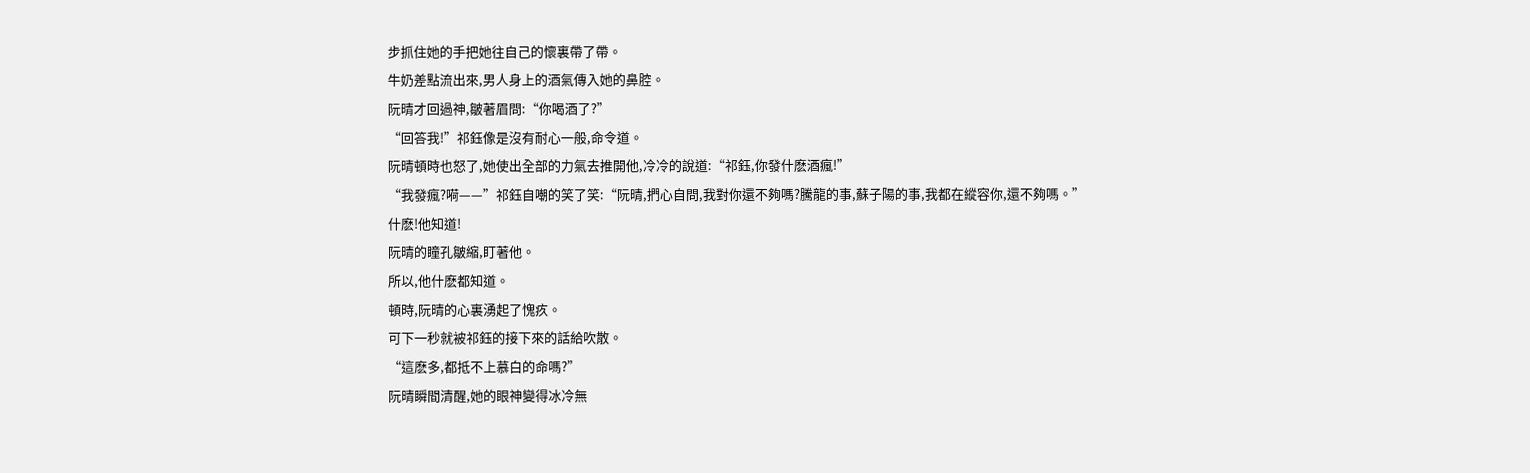步抓住她的手把她往自己的懷裏帶了帶。
牛奶差點流出來,男人身上的酒氣傳入她的鼻腔。
阮晴才回過神,皺著眉問:“你喝酒了?”
“回答我!”祁鈺像是沒有耐心一般,命令道。
阮晴頓時也怒了,她使出全部的力氣去推開他,冷冷的說道:“祁鈺,你發什麽酒瘋!”
“我發瘋?嗬——”祁鈺自嘲的笑了笑:“阮晴,捫心自問,我對你還不夠嗎?騰龍的事,蘇子陽的事,我都在縱容你,還不夠嗎。”
什麽!他知道!
阮晴的瞳孔皺縮,盯著他。
所以,他什麽都知道。
頓時,阮晴的心裏湧起了愧疚。
可下一秒就被祁鈺的接下來的話給吹散。
“這麽多,都抵不上慕白的命嗎?”
阮晴瞬間清醒,她的眼神變得冰冷無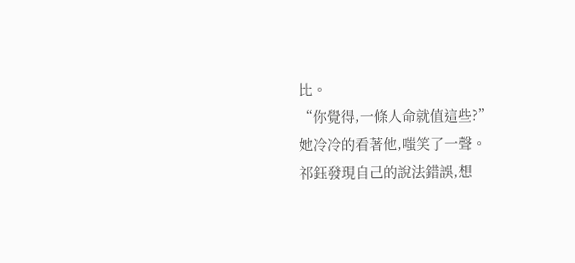比。
“你覺得,一條人命就值這些?”
她冷冷的看著他,嗤笑了一聲。
祁鈺發現自己的說法錯誤,想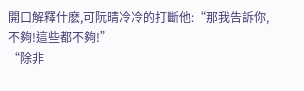開口解釋什麽,可阮晴冷冷的打斷他:“那我告訴你,不夠!這些都不夠!”
“除非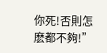你死!否則怎麽都不夠!”